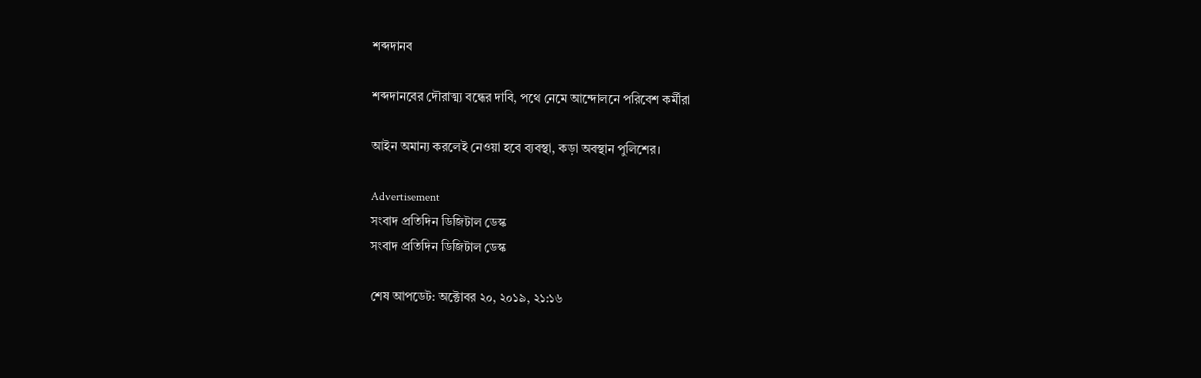শব্দদানব

শব্দদানবের দৌরাত্ম্য বন্ধের দাবি, পথে নেমে আন্দোলনে পরিবেশ কর্মীরা

আইন অমান্য করলেই নেওয়া হবে ব্যবস্থা, কড়া অবস্থান পুলিশের।

Advertisement
সংবাদ প্রতিদিন ডিজিটাল ডেস্ক
সংবাদ প্রতিদিন ডিজিটাল ডেস্ক

শেষ আপডেট: অক্টোবর ২০, ২০১৯, ২১:১৬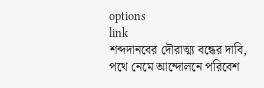options
link
শব্দদানবের দৌরাত্ম্য বন্ধের দাবি, পথে নেমে আন্দোলনে পরিবেশ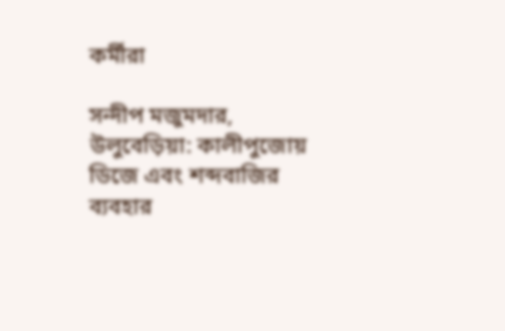কর্মীরা

সন্দীপ মজুমদার, উলুবেড়িয়া: কালীপুজোয় ডিজে এবং শব্দবাজির ব্যবহার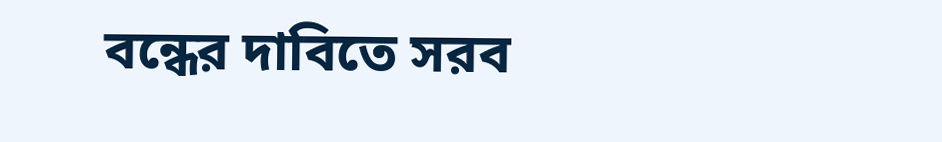বন্ধের দাবিতে সরব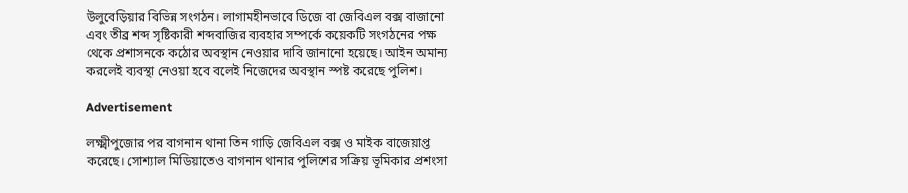উলুবেড়িয়ার বিভিন্ন সংগঠন। লাগামহীনভাবে ডিজে বা জেবিএল বক্স বাজানো এবং তীব্র শব্দ সৃষ্টিকারী শব্দবাজির ব্যবহার সম্পর্কে কয়েকটি সংগঠনের পক্ষ থেকে প্রশাসনকে কঠোর অবস্থান নেওয়ার দাবি জানানো হয়েছে। আইন অমান্য করলেই ব্যবস্থা নেওয়া হবে বলেই নিজেদের অবস্থান স্পষ্ট করেছে পুলিশ।

Advertisement

লক্ষ্মীপুজোর পর বাগনান থানা তিন গাড়ি জেবিএল বক্স ও মাইক বাজেয়াপ্ত করেছে। সোশ্যাল মিডিয়াতেও বাগনান থানার পুলিশের সক্রিয় ভূমিকার প্রশংসা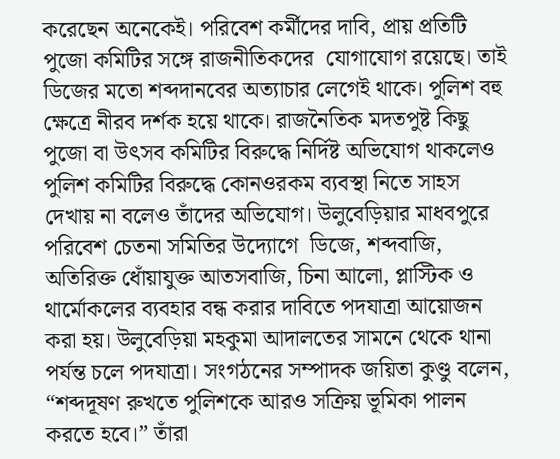করেছেন অনেকেই। পরিবেশ কর্মীদের দাবি, প্রায় প্রতিটি পুজো কমিটির সঙ্গে রাজনীতিকদের  যোগাযোগ রয়েছে। তাই ডিজের মতো শব্দদানবের অত্যাচার লেগেই থাকে। পুলিশ বহু ক্ষেত্রে নীরব দর্শক হয়ে থাকে। রাজনৈতিক মদতপুষ্ট কিছু পুজো বা উৎসব কমিটির বিরুদ্ধে নির্দিষ্ট অভিযোগ থাকলেও পুলিশ কমিটির বিরুদ্ধে কোনওরকম ব্যবস্থা নিতে সাহস দেখায় না বলেও তাঁদের অভিযোগ। উলুবেড়িয়ার মাধবপুরে পরিবেশ চেতনা সমিতির উদ্যোগে  ডিজে, শব্দবাজি, অতিরিক্ত ধোঁয়াযুক্ত আতসবাজি, চিনা আলো, প্লাস্টিক ও থার্মোকলের ব্যবহার বন্ধ করার দাবিতে পদযাত্রা আয়োজন করা হয়। উলুবেড়িয়া মহকুমা আদালতের সামনে থেকে থানা পর্যন্ত চলে পদযাত্রা। সংগঠনের সম্পাদক জয়িতা কুণ্ডু বলেন, “শব্দদূষণ রুখতে পুলিশকে আরও সক্রিয় ভূমিকা পালন করতে হবে।” তাঁরা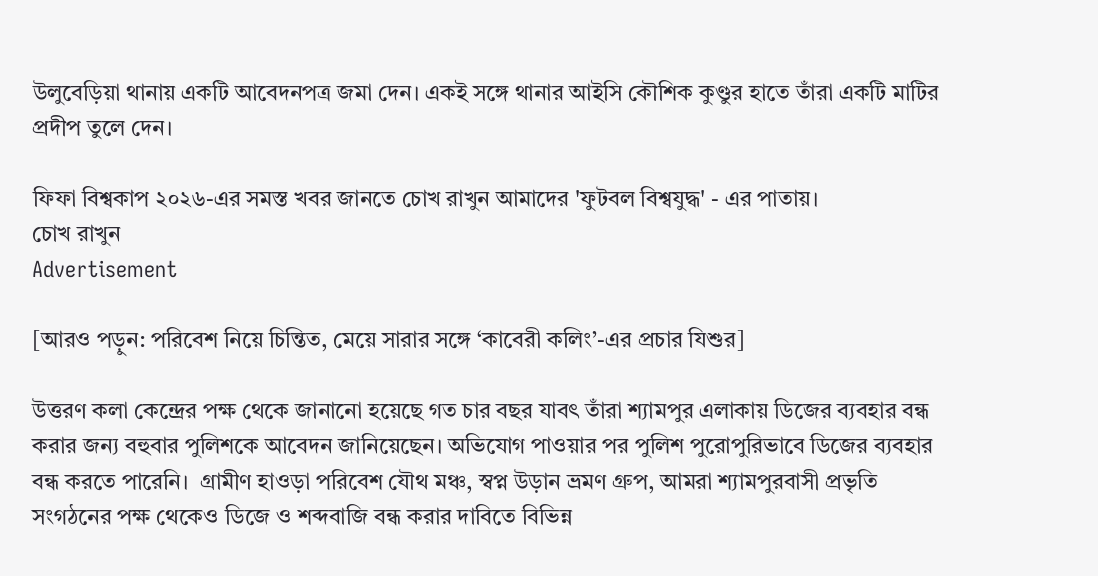উলুবেড়িয়া থানায় একটি আবেদনপত্র জমা দেন। একই সঙ্গে থানার আইসি কৌশিক কুণ্ডুর হাতে তাঁরা একটি মাটির প্রদীপ তুলে দেন।

ফিফা বিশ্বকাপ ২০২৬-এর সমস্ত খবর জানতে চোখ রাখুন আমাদের 'ফুটবল বিশ্বযুদ্ধ' - এর পাতায়।
চোখ রাখুন
Advertisement

[আরও পড়ুন: পরিবেশ নিয়ে চিন্তিত, মেয়ে সারার সঙ্গে ‘কাবেরী কলিং’-এর প্রচার যিশুর]

উত্তরণ কলা কেন্দ্রের পক্ষ থেকে জানানো হয়েছে গত চার বছর যাবৎ তাঁরা শ্যামপুর এলাকায় ডিজের ব্যবহার বন্ধ করার জন্য বহুবার পুলিশকে আবেদন জানিয়েছেন। অভিযোগ পাওয়ার পর পুলিশ পুরোপুরিভাবে ডিজের ব্যবহার বন্ধ করতে পারেনি।  গ্রামীণ হাওড়া পরিবেশ যৌথ মঞ্চ, স্বপ্ন উড়ান ভ্রমণ গ্রুপ, আমরা শ্যামপুরবাসী প্রভৃতি সংগঠনের পক্ষ থেকেও ডিজে ও শব্দবাজি বন্ধ করার দাবিতে বিভিন্ন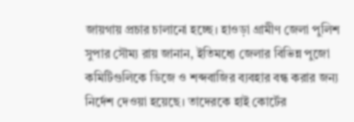জায়গায় প্রচার চালানো হচ্ছে। হাওড়া গ্রামীণ জেলা পুলিশ সুপার সৌম্য রায় জানান, ইতিমধ্যে জেলার বিভিন্ন পুজো কমিটিগুলিকে ডিজে ও শব্দবাজির ব্যবহার বন্ধ করার জন্য নির্দেশ দেওয়া হয়েছে। তাদেরকে হাই কোর্টের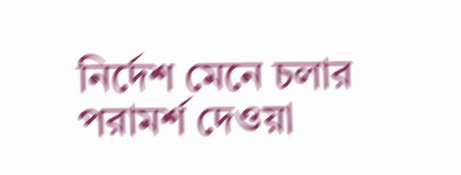নির্দেশ মেনে চলার পরামর্শ দেওয়া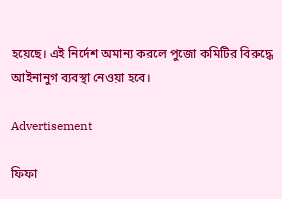হয়েছে। এই নির্দেশ অমান্য করলে পুজো কমিটির বিরুদ্ধে আইনানুগ ব্যবস্থা নেওয়া হবে।

Advertisement

ফিফা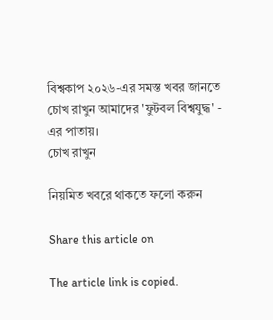বিশ্বকাপ ২০২৬-এর সমস্ত খবর জানতে চোখ রাখুন আমাদের 'ফুটবল বিশ্বযুদ্ধ' - এর পাতায়।
চোখ রাখুন

নিয়মিত খবরে থাকতে ফলো করুন

Share this article on

The article link is copied.